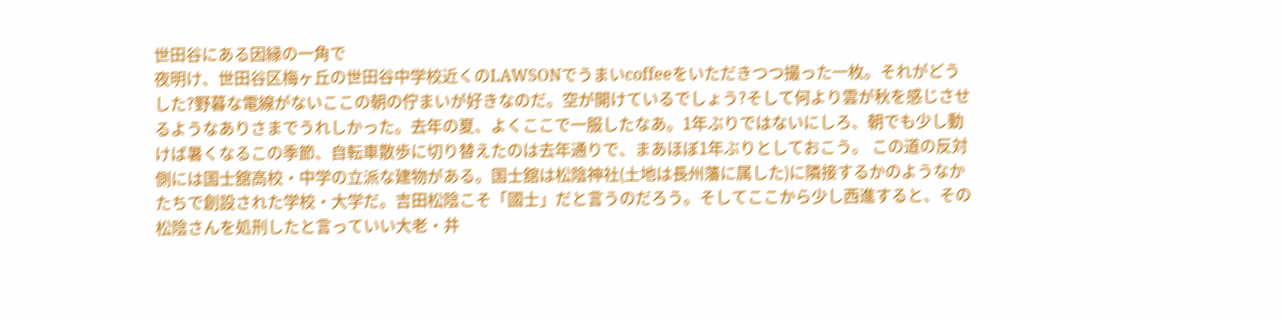世田谷にある因縁の一角で
夜明け、世田谷区梅ヶ丘の世田谷中学校近くのLAWSONでうまいcoffeeをいただきつつ撮った一枚。それがどうした?野暮な電線がないここの朝の佇まいが好きなのだ。空が開けているでしょう?そして何より雲が秋を感じさせるようなありさまでうれしかった。去年の夏、よくここで一服したなあ。1年ぶりではないにしろ、朝でも少し動けば暑くなるこの季節、自転車散歩に切り替えたのは去年通りで、まあほぼ1年ぶりとしておこう。 この道の反対側には国士舘高校・中学の立派な建物がある。国士舘は松陰神社(土地は長州藩に属した)に隣接するかのようなかたちで創設された学校・大学だ。吉田松陰こそ「國士」だと言うのだろう。そしてここから少し西進すると、その松陰さんを処刑したと言っていい大老・井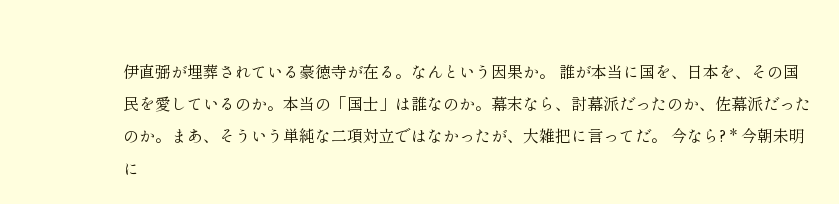伊直弼が埋葬されている豪徳寺が在る。なんという因果か。 誰が本当に国を、日本を、その国民を愛しているのか。本当の「国士」は誰なのか。幕末なら、討幕派だったのか、佐幕派だったのか。まあ、そういう単純な二項対立ではなかったが、大雑把に言ってだ。 今なら? * 今朝未明に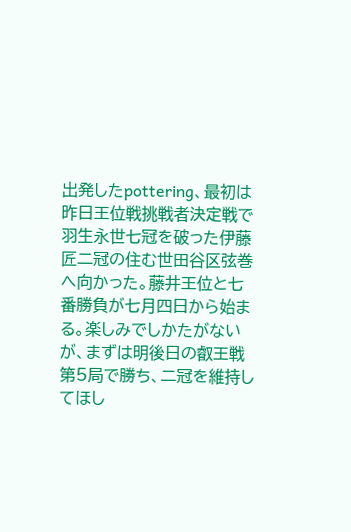出発したpottering、最初は昨日王位戦挑戦者決定戦で羽生永世七冠を破った伊藤匠二冠の住む世田谷区弦巻へ向かった。藤井王位と七番勝負が七月四日から始まる。楽しみでしかたがないが、まずは明後日の叡王戦第5局で勝ち、二冠を維持してほし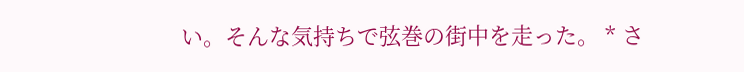い。そんな気持ちで弦巻の街中を走った。 * さ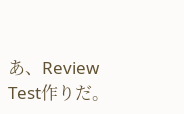あ、Review Test作りだ。